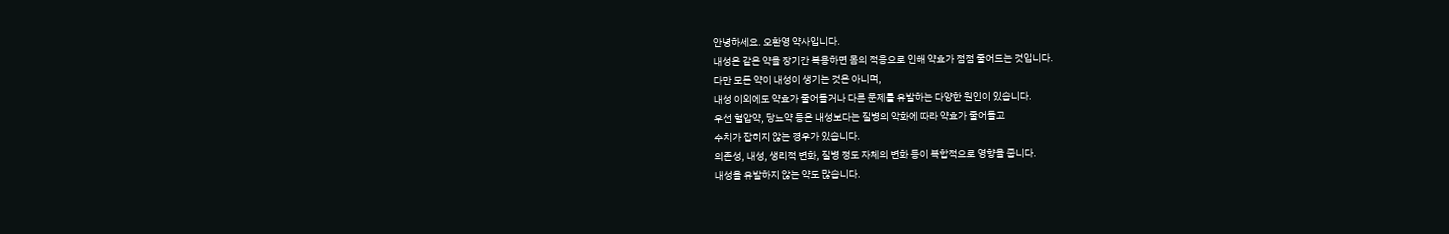안녕하세요. 오환영 약사입니다.
내성은 같은 약을 장기간 복용하면 몸의 적응으로 인해 약효가 점점 줄어드는 것입니다.
다만 모든 약이 내성이 생기는 것은 아니며,
내성 이외에도 약효가 줄어들거나 다른 문제를 유발하는 다양한 원인이 있습니다.
우선 혈압약, 당뇨약 등은 내성보다는 질병의 악화에 따라 약효가 줄어들고
수치가 잡히지 않는 경우가 있습니다.
의존성, 내성, 생리적 변화, 질병 정도 자체의 변화 등이 복합적으로 영향을 줍니다.
내성을 유발하지 않는 약도 많습니다.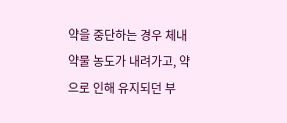약을 중단하는 경우 체내 약물 농도가 내려가고, 약으로 인해 유지되던 부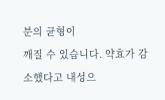분의 균형이
깨질 수 있습니다. 약효가 감소했다고 내성으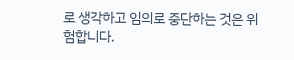로 생각하고 임의로 중단하는 것은 위험합니다.